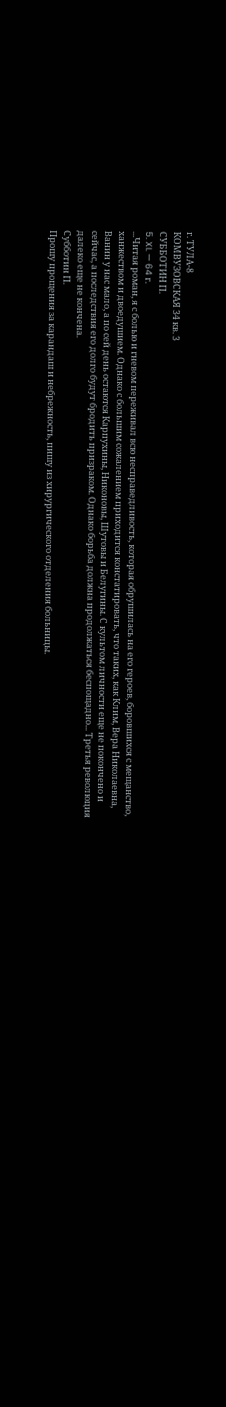г. ТУЛА-8
КОМВУЗОВСКАЯ 34 кв. 3
СУББОТИН П.
5. XI. — 64 г.
...Читая роман, я с болью и гневом переживал всю несправедливость, которая обрушилась на его героев, боровшихся с мещанство, ханжеством и двоедушием. Однако с большим сожалением приходится констатировать, что таких, как Клим, Вера Николаевна, Ванин у нас мало, а по сей день остаются Карпухины, Никоновы, Шутовы и Белугины. С культом личности еще не покончено и сейчас, а последствия его долго будут бродить призраком. Однако борьба должна продолжаться беспощадно... Третья революция далеко еще не кончена.
Субботин П.
Прошу прощения за карандаш и небрежность, пишу из хирургического отделения больницы.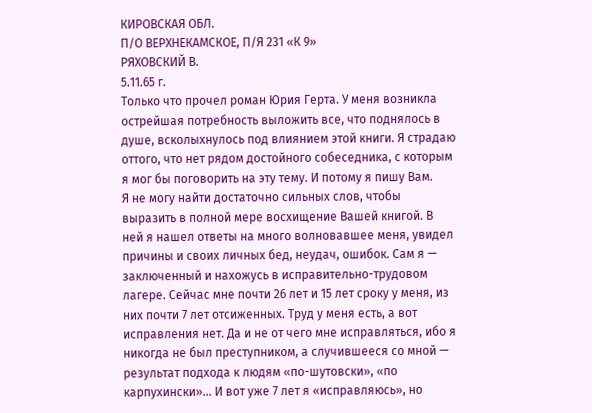КИРОВСКАЯ ОБЛ.
П/О ВЕРХНЕКАМСКОЕ, П/Я 231 «К 9»
РЯХОВСКИЙ В.
5.11.65 г.
Только что прочел роман Юрия Герта. У меня возникла острейшая потребность выложить все, что поднялось в душе, всколыхнулось под влиянием этой книги. Я страдаю оттого, что нет рядом достойного собеседника, с которым я мог бы поговорить на эту тему. И потому я пишу Вам.
Я не могу найти достаточно сильных слов, чтобы выразить в полной мере восхищение Вашей книгой. В ней я нашел ответы на много волновавшее меня, увидел причины и своих личных бед, неудач, ошибок. Сам я — заключенный и нахожусь в исправительно-трудовом лагере. Сейчас мне почти 26 лет и 15 лет сроку у меня, из них почти 7 лет отсиженных. Труд у меня есть, а вот исправления нет. Да и не от чего мне исправляться, ибо я никогда не был преступником, а случившееся со мной — результат подхода к людям «по-шутовски», «по карпухински»... И вот уже 7 лет я «исправляюсь», но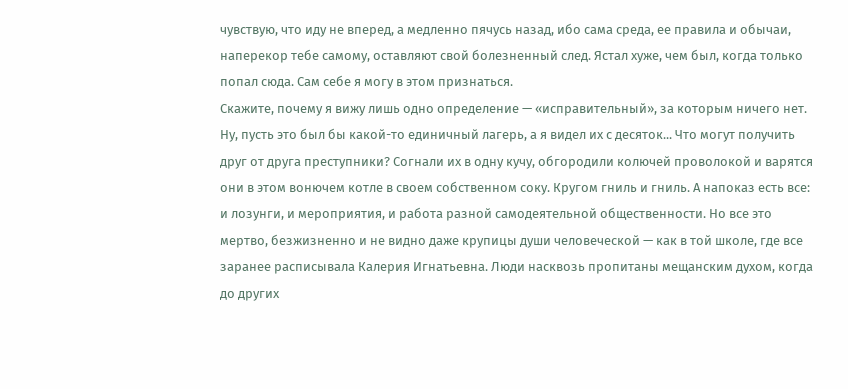чувствую, что иду не вперед, а медленно пячусь назад, ибо сама среда, ее правила и обычаи, наперекор тебе самому, оставляют свой болезненный след. Ястал хуже, чем был, когда только попал сюда. Сам себе я могу в этом признаться.
Скажите, почему я вижу лишь одно определение — «исправительный», за которым ничего нет. Ну, пусть это был бы какой-то единичный лагерь, а я видел их с десяток... Что могут получить друг от друга преступники? Согнали их в одну кучу, обгородили колючей проволокой и варятся они в этом вонючем котле в своем собственном соку. Кругом гниль и гниль. А напоказ есть все: и лозунги, и мероприятия, и работа разной самодеятельной общественности. Но все это мертво, безжизненно и не видно даже крупицы души человеческой — как в той школе, где все заранее расписывала Калерия Игнатьевна. Люди насквозь пропитаны мещанским духом, когда до других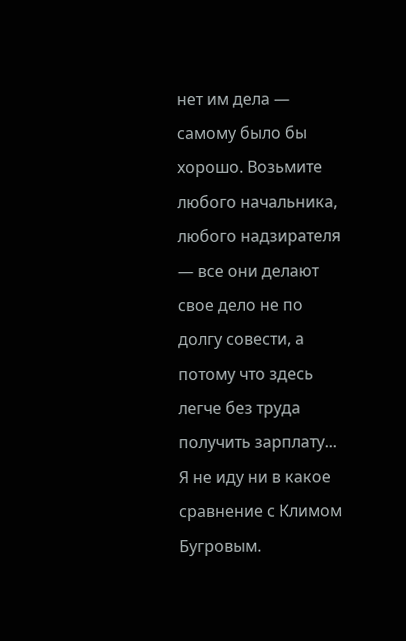нет им дела — самому было бы хорошо. Возьмите любого начальника, любого надзирателя — все они делают свое дело не по долгу совести, а потому что здесь легче без труда получить зарплату...
Я не иду ни в какое сравнение с Климом Бугровым.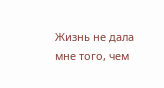Жизнь не дала мне того, чем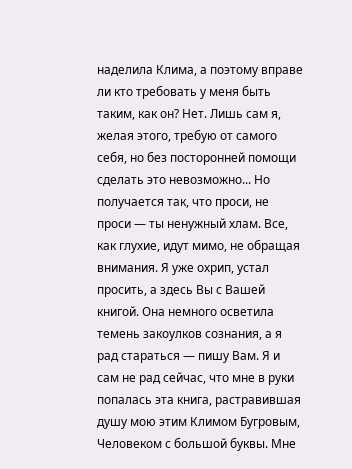наделила Клима, а поэтому вправе ли кто требовать у меня быть таким, как он? Нет. Лишь сам я, желая этого, требую от самого себя, но без посторонней помощи сделать это невозможно... Но получается так, что проси, не проси — ты ненужный хлам. Все, как глухие, идут мимо, не обращая внимания. Я уже охрип, устал просить, а здесь Вы с Вашей книгой. Она немного осветила темень закоулков сознания, а я рад стараться — пишу Вам. Я и сам не рад сейчас, что мне в руки попалась эта книга, растравившая душу мою этим Климом Бугровым, Человеком с большой буквы. Мне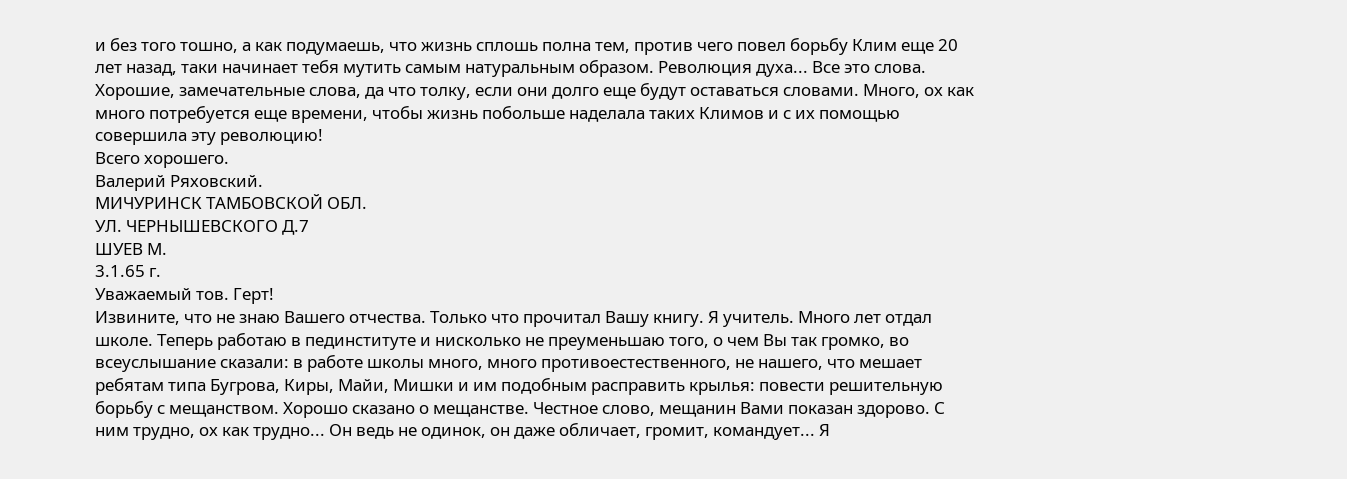и без того тошно, а как подумаешь, что жизнь сплошь полна тем, против чего повел борьбу Клим еще 20 лет назад, таки начинает тебя мутить самым натуральным образом. Революция духа... Все это слова. Хорошие, замечательные слова, да что толку, если они долго еще будут оставаться словами. Много, ох как много потребуется еще времени, чтобы жизнь побольше наделала таких Климов и с их помощью совершила эту революцию!
Всего хорошего.
Валерий Ряховский.
МИЧУРИНСК ТАМБОВСКОЙ ОБЛ.
УЛ. ЧЕРНЫШЕВСКОГО Д.7
ШУЕВ М.
3.1.65 г.
Уважаемый тов. Герт!
Извините, что не знаю Вашего отчества. Только что прочитал Вашу книгу. Я учитель. Много лет отдал школе. Теперь работаю в пединституте и нисколько не преуменьшаю того, о чем Вы так громко, во всеуслышание сказали: в работе школы много, много противоестественного, не нашего, что мешает ребятам типа Бугрова, Киры, Майи, Мишки и им подобным расправить крылья: повести решительную борьбу с мещанством. Хорошо сказано о мещанстве. Честное слово, мещанин Вами показан здорово. С ним трудно, ох как трудно... Он ведь не одинок, он даже обличает, громит, командует... Я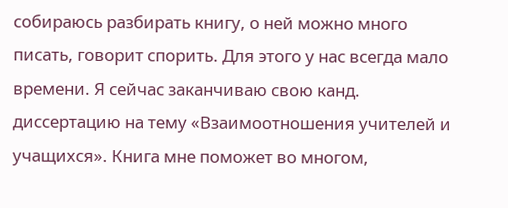собираюсь разбирать книгу, о ней можно много писать, говорит спорить. Для этого у нас всегда мало времени. Я сейчас заканчиваю свою канд. диссертацию на тему «Взаимоотношения учителей и учащихся». Книга мне поможет во многом,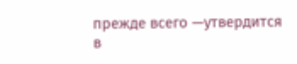прежде всего —утвердится в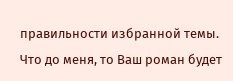правильности избранной темы. Что до меня, то Ваш роман будет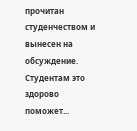прочитан студенчеством и вынесен на обсуждение. Студентам это здорово поможет...